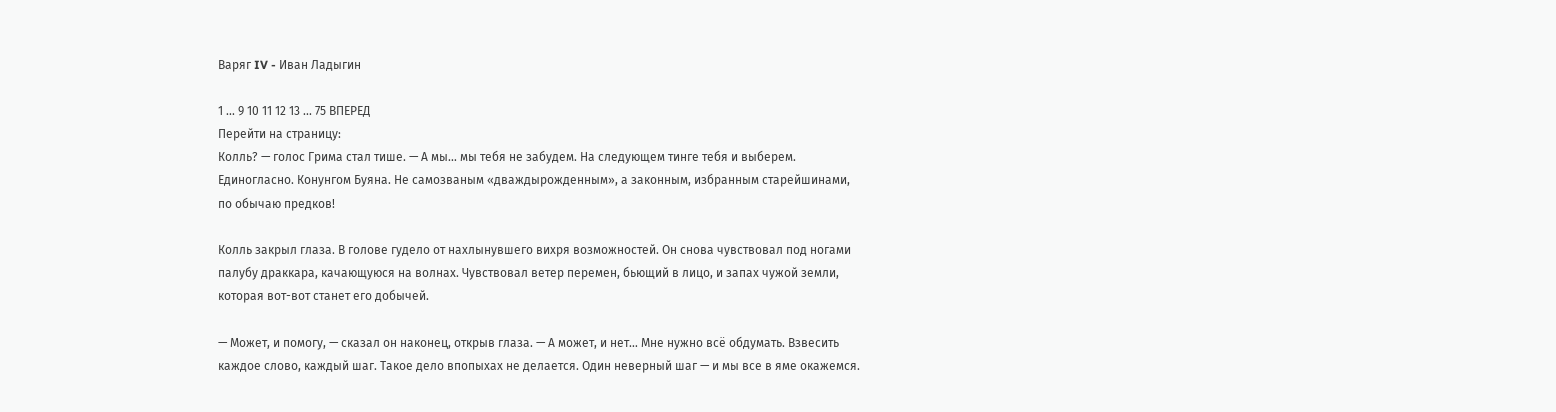Варяг IV - Иван Ладыгин

1 ... 9 10 11 12 13 ... 75 ВПЕРЕД
Перейти на страницу:
Колль? — голос Грима стал тише. — А мы… мы тебя не забудем. На следующем тинге тебя и выберем. Единогласно. Конунгом Буяна. Не самозваным «дваждырожденным», а законным, избранным старейшинами, по обычаю предков!

Колль закрыл глаза. В голове гудело от нахлынувшего вихря возможностей. Он снова чувствовал под ногами палубу драккара, качающуюся на волнах. Чувствовал ветер перемен, бьющий в лицо, и запах чужой земли, которая вот-вот станет его добычей.

— Может, и помогу, — сказал он наконец, открыв глаза. — А может, и нет… Мне нужно всё обдумать. Взвесить каждое слово, каждый шаг. Такое дело впопыхах не делается. Один неверный шаг — и мы все в яме окажемся.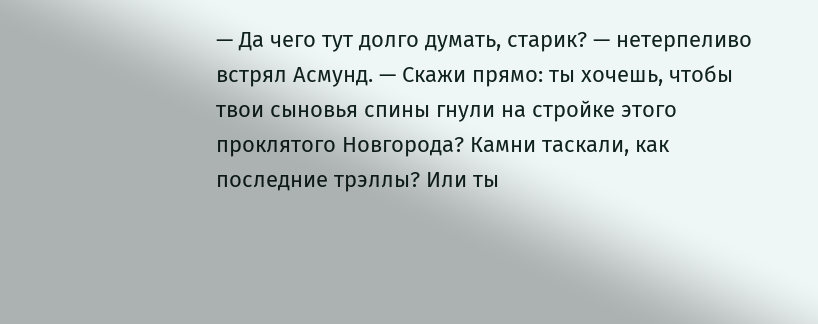— Да чего тут долго думать, старик? — нетерпеливо встрял Асмунд. — Скажи прямо: ты хочешь, чтобы твои сыновья спины гнули на стройке этого проклятого Новгорода? Камни таскали, как последние трэллы? Или ты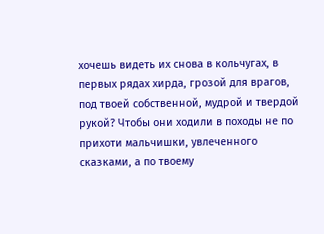хочешь видеть их снова в кольчугах, в первых рядах хирда, грозой для врагов, под твоей собственной, мудрой и твердой рукой? Чтобы они ходили в походы не по прихоти мальчишки, увлеченного сказками, а по твоему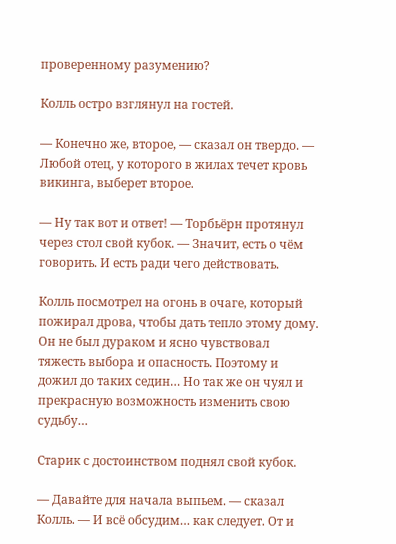проверенному разумению?

Колль остро взглянул на гостей.

— Конечно же, второе, — сказал он твердо. — Любой отец, у которого в жилах течет кровь викинга, выберет второе.

— Ну так вот и ответ! — Торбьёрн протянул через стол свой кубок. — Значит, есть о чём говорить. И есть ради чего действовать.

Колль посмотрел на огонь в очаге, который пожирал дрова, чтобы дать тепло этому дому. Он не был дураком и ясно чувствовал тяжесть выбора и опасность. Поэтому и дожил до таких седин… Но так же он чуял и прекрасную возможность изменить свою судьбу…

Старик с достоинством поднял свой кубок.

— Давайте для начала выпьем. — сказал Колль. — И всё обсудим… как следует. От и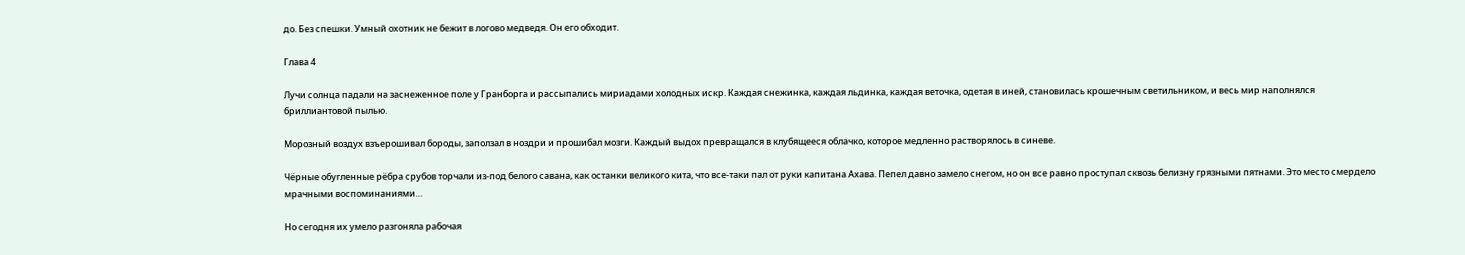до. Без спешки. Умный охотник не бежит в логово медведя. Он его обходит.

Глава 4

Лучи солнца падали на заснеженное поле у Гранборга и рассыпались мириадами холодных искр. Каждая снежинка, каждая льдинка, каждая веточка, одетая в иней, становилась крошечным светильником, и весь мир наполнялся бриллиантовой пылью.

Морозный воздух взъерошивал бороды, заползал в ноздри и прошибал мозги. Каждый выдох превращался в клубящееся облачко, которое медленно растворялось в синеве.

Чёрные обугленные рёбра срубов торчали из-под белого савана, как останки великого кита, что все-таки пал от руки капитана Ахава. Пепел давно замело снегом, но он все равно проступал сквозь белизну грязными пятнами. Это место смердело мрачными воспоминаниями…

Но сегодня их умело разгоняла рабочая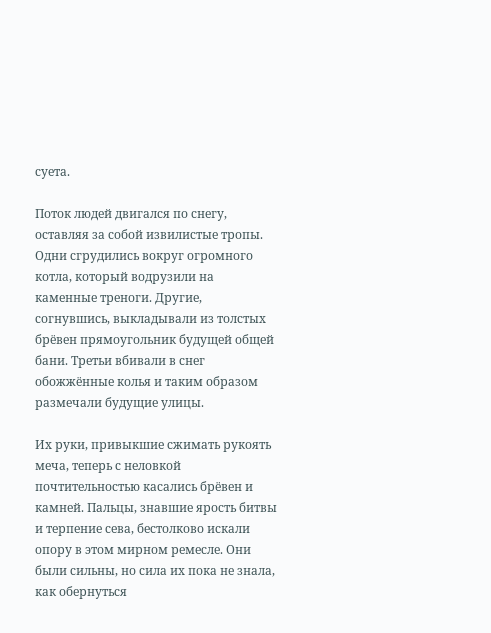суета.

Поток людей двигался по снегу, оставляя за собой извилистые тропы. Одни сгрудились вокруг огромного котла, который водрузили на каменные треноги. Другие, согнувшись, выкладывали из толстых брёвен прямоугольник будущей общей бани. Третьи вбивали в снег обожжённые колья и таким образом размечали будущие улицы.

Их руки, привыкшие сжимать рукоять меча, теперь с неловкой почтительностью касались брёвен и камней. Пальцы, знавшие ярость битвы и терпение сева, бестолково искали опору в этом мирном ремесле. Они были сильны, но сила их пока не знала, как обернуться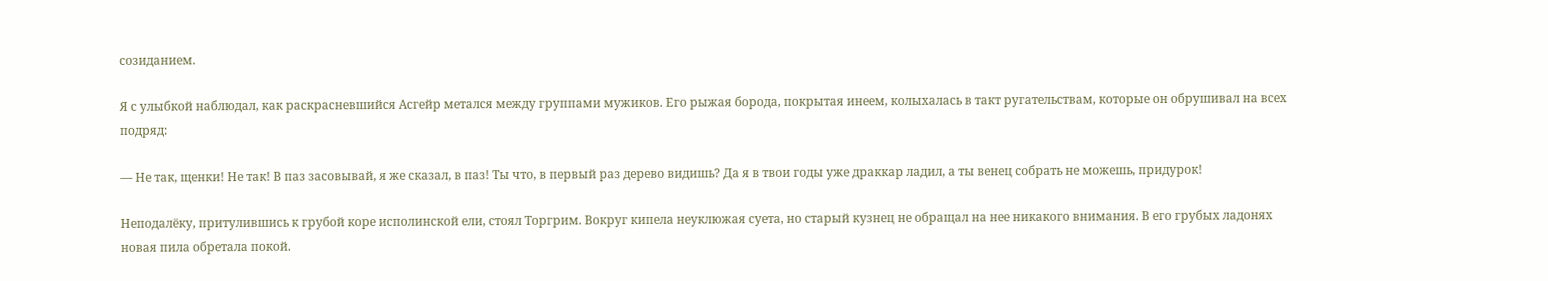созиданием.

Я с улыбкой наблюдал, как раскрасневшийся Асгейр метался между группами мужиков. Его рыжая борода, покрытая инеем, колыхалась в такт ругательствам, которые он обрушивал на всех подряд:

— Не так, щенки! Не так! В паз засовывай, я же сказал, в паз! Ты что, в первый раз дерево видишь? Да я в твои годы уже драккар ладил, а ты венец собрать не можешь, придурок!

Неподалёку, притулившись к грубой коре исполинской ели, стоял Торгрим. Вокруг кипела неуклюжая суета, но старый кузнец не обращал на нее никакого внимания. В его грубых ладонях новая пила обретала покой.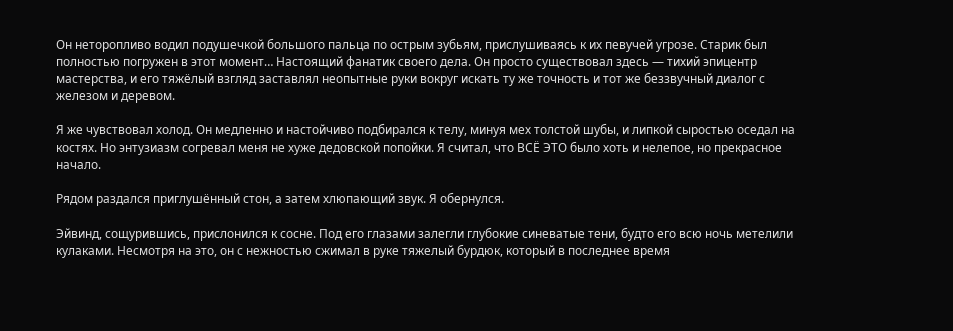Он неторопливо водил подушечкой большого пальца по острым зубьям, прислушиваясь к их певучей угрозе. Старик был полностью погружен в этот момент… Настоящий фанатик своего дела. Он просто существовал здесь — тихий эпицентр мастерства, и его тяжёлый взгляд заставлял неопытные руки вокруг искать ту же точность и тот же беззвучный диалог с железом и деревом.

Я же чувствовал холод. Он медленно и настойчиво подбирался к телу, минуя мех толстой шубы, и липкой сыростью оседал на костях. Но энтузиазм согревал меня не хуже дедовской попойки. Я считал, что ВСЁ ЭТО было хоть и нелепое, но прекрасное начало.

Рядом раздался приглушённый стон, а затем хлюпающий звук. Я обернулся.

Эйвинд, сощурившись, прислонился к сосне. Под его глазами залегли глубокие синеватые тени, будто его всю ночь метелили кулаками. Несмотря на это, он с нежностью сжимал в руке тяжелый бурдюк, который в последнее время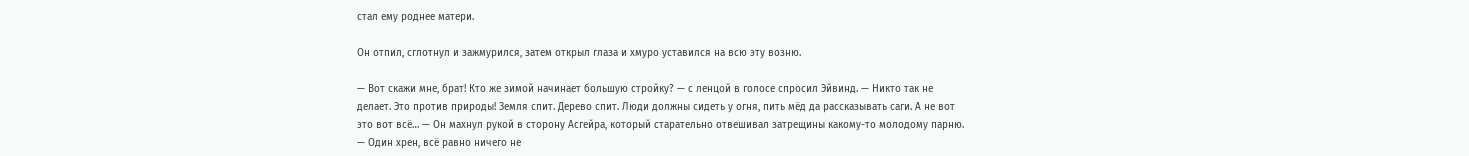стал ему роднее матери.

Он отпил, сглотнул и зажмурился, затем открыл глаза и хмуро уставился на всю эту возню.

— Вот скажи мне, брат! Кто же зимой начинает большую стройку? — с ленцой в голосе спросил Эйвинд. — Никто так не делает. Это против природы! Земля спит. Дерево спит. Люди должны сидеть у огня, пить мёд да рассказывать саги. А не вот это вот всё… — Он махнул рукой в сторону Асгейра, который старательно отвешивал затрещины какому-то молодому парню. — Один хрен, всё равно ничего не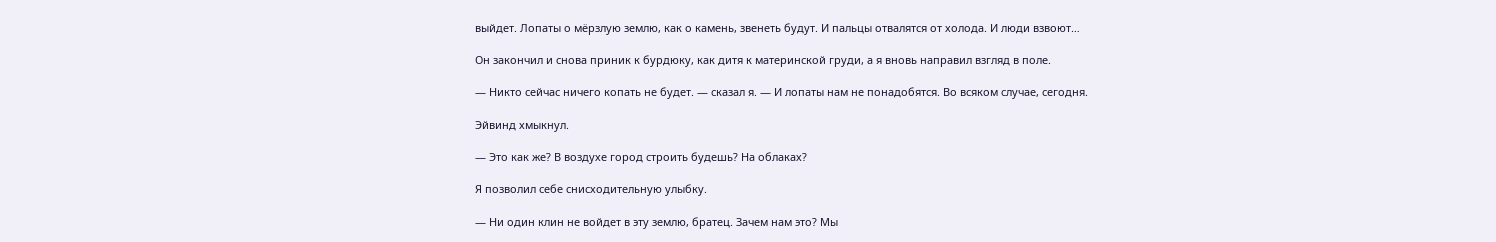выйдет. Лопаты о мёрзлую землю, как о камень, звенеть будут. И пальцы отвалятся от холода. И люди взвоют…

Он закончил и снова приник к бурдюку, как дитя к материнской груди, а я вновь направил взгляд в поле.

— Никто сейчас ничего копать не будет. — сказал я. — И лопаты нам не понадобятся. Во всяком случае, сегодня.

Эйвинд хмыкнул.

— Это как же? В воздухе город строить будешь? На облаках?

Я позволил себе снисходительную улыбку.

— Ни один клин не войдет в эту землю, братец. Зачем нам это? Мы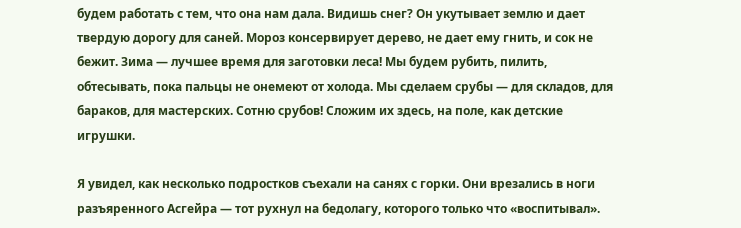будем работать с тем, что она нам дала. Видишь снег? Он укутывает землю и дает твердую дорогу для саней. Мороз консервирует дерево, не дает ему гнить, и сок не бежит. Зима — лучшее время для заготовки леса! Мы будем рубить, пилить, обтесывать, пока пальцы не онемеют от холода. Мы сделаем срубы — для складов, для бараков, для мастерских. Сотню срубов! Сложим их здесь, на поле, как детские игрушки.

Я увидел, как несколько подростков съехали на санях с горки. Они врезались в ноги разъяренного Асгейра — тот рухнул на бедолагу, которого только что «воспитывал».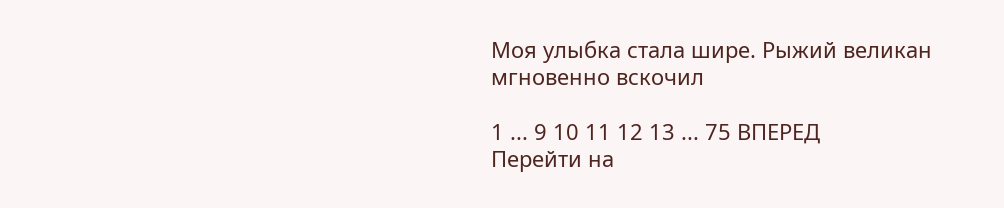Моя улыбка стала шире. Рыжий великан мгновенно вскочил

1 ... 9 10 11 12 13 ... 75 ВПЕРЕД
Перейти на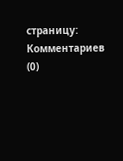страницу:
Комментариев (0)